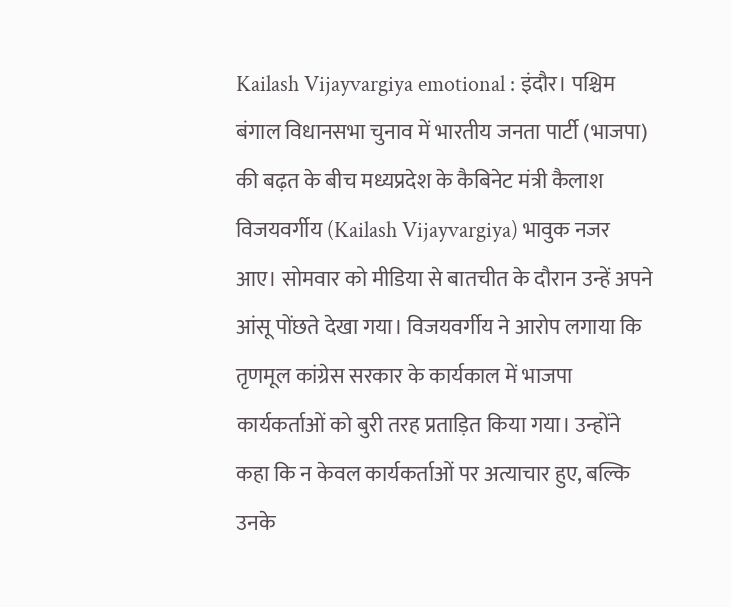Kailash Vijayvargiya emotional : इंदौर। पश्चिम बंगाल विधानसभा चुनाव में भारतीय जनता पार्टी (भाजपा) की बढ़त के बीच मध्यप्रदेश के कैबिनेट मंत्री कैलाश विजयवर्गीय (Kailash Vijayvargiya) भावुक नजर आए। सोमवार को मीडिया से बातचीत के दौरान उन्हें अपने आंसू पोंछते देखा गया। विजयवर्गीय ने आरोप लगाया कि तृणमूल कांग्रेस सरकार के कार्यकाल में भाजपा कार्यकर्ताओं को बुरी तरह प्रताड़ित किया गया। उन्होंने कहा कि न केवल कार्यकर्ताओं पर अत्याचार हुए, बल्कि उनके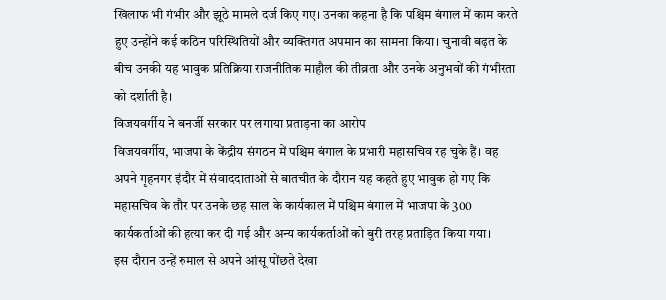खिलाफ भी गंभीर और झूठे मामले दर्ज किए गए। उनका कहना है कि पश्चिम बंगाल में काम करते हुए उन्होंने कई कठिन परिस्थितियों और व्यक्तिगत अपमान का सामना किया। चुनावी बढ़त के बीच उनकी यह भावुक प्रतिक्रिया राजनीतिक माहौल की तीव्रता और उनके अनुभवों की गंभीरता को दर्शाती है।
विजयवर्गीय ने बनर्जी सरकार पर लगाया प्रताड़ना का आरोप
विजयवर्गीय, भाजपा के केंद्रीय संगठन में पश्चिम बंगाल के प्रभारी महासचिव रह चुके हैं। वह अपने गृहनगर इंदौर में संवाददाताओं से बातचीत के दौरान यह कहते हुए भावुक हो गए कि महासचिव के तौर पर उनके छह साल के कार्यकाल में पश्चिम बंगाल में भाजपा के 300 कार्यकर्ताओं की हत्या कर दी गई और अन्य कार्यकर्ताओं को बुरी तरह प्रताड़ित किया गया।
इस दौरान उन्हें रुमाल से अपने आंसू पोंछते देखा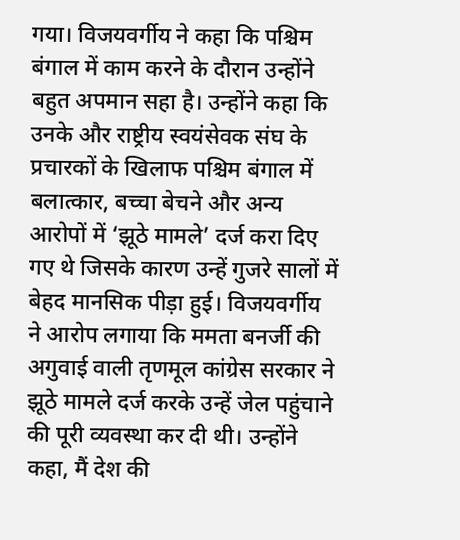गया। विजयवर्गीय ने कहा कि पश्चिम बंगाल में काम करने के दौरान उन्होंने बहुत अपमान सहा है। उन्होंने कहा कि उनके और राष्ट्रीय स्वयंसेवक संघ के प्रचारकों के खिलाफ पश्चिम बंगाल में बलात्कार, बच्चा बेचने और अन्य आरोपों में ‘झूठे मामले’ दर्ज करा दिए गए थे जिसके कारण उन्हें गुजरे सालों में बेहद मानसिक पीड़ा हुई। विजयवर्गीय ने आरोप लगाया कि ममता बनर्जी की अगुवाई वाली तृणमूल कांग्रेस सरकार ने झूठे मामले दर्ज करके उन्हें जेल पहुंचाने की पूरी व्यवस्था कर दी थी। उन्होंने कहा, मैं देश की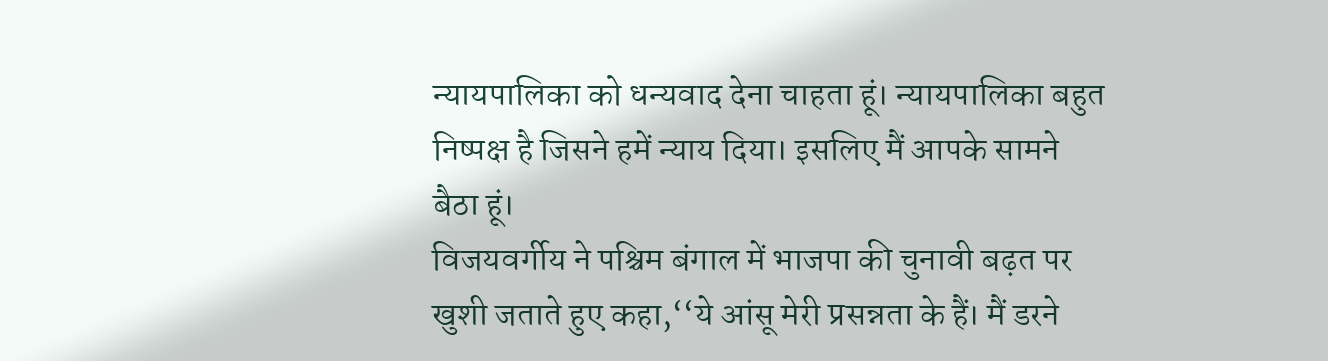न्यायपालिका को धन्यवाद देना चाहता हूं। न्यायपालिका बहुत निष्पक्ष है जिसने हमें न्याय दिया। इसलिए मैं आपके सामने बैठा हूं।
विजयवर्गीय ने पश्चिम बंगाल में भाजपा की चुनावी बढ़त पर खुशी जताते हुए कहा,‘‘ये आंसू मेरी प्रसन्नता के हैं। मैं डरने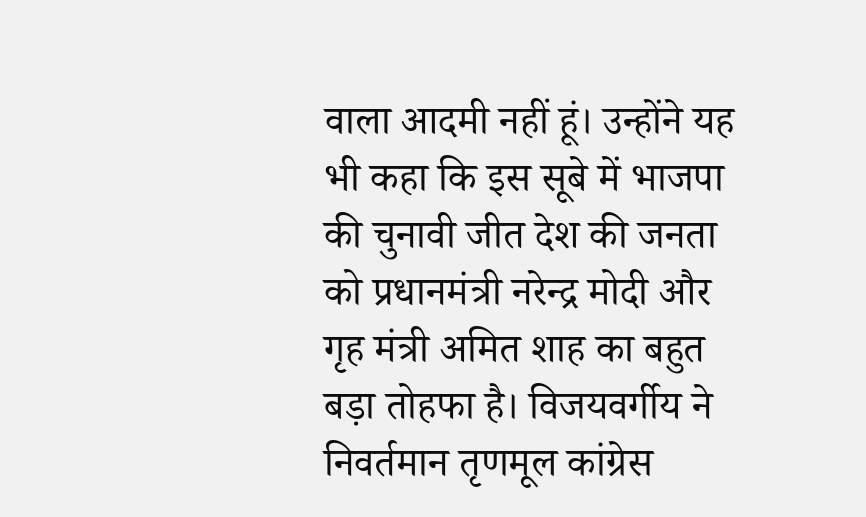वाला आदमी नहीं हूं। उन्होंने यह भी कहा कि इस सूबे में भाजपा की चुनावी जीत देश की जनता को प्रधानमंत्री नरेन्द्र मोदी और गृह मंत्री अमित शाह का बहुत बड़ा तोहफा है। विजयवर्गीय ने निवर्तमान तृणमूल कांग्रेस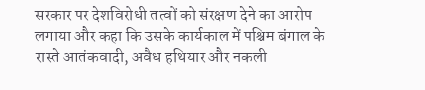सरकार पर देशविरोधी तत्वों को संरक्षण देने का आरोप लगाया और कहा कि उसके कार्यकाल में पश्चिम बंगाल के रास्ते आतंकवादी, अवैध हथियार और नकली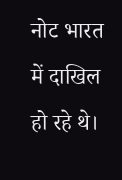नोट भारत में दाखिल हो रहे थे।